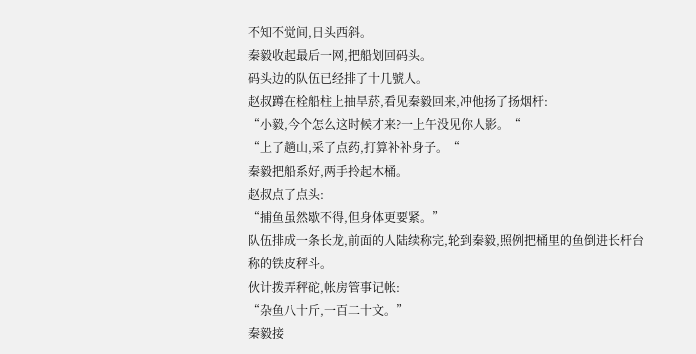不知不觉间,日头西斜。
秦毅收起最后一网,把船划回码头。
码头边的队伍已经排了十几號人。
赵叔蹲在栓船柱上抽旱菸,看见秦毅回来,冲他扬了扬烟杆:
“小毅,今个怎么这时候才来?一上午没见你人影。“
“上了趟山,采了点药,打算补补身子。“
秦毅把船系好,两手拎起木桶。
赵叔点了点头:
“捕鱼虽然歇不得,但身体更要紧。”
队伍排成一条长龙,前面的人陆续称完,轮到秦毅,照例把桶里的鱼倒进长杆台称的铁皮秤斗。
伙计拨弄秤砣,帐房管事记帐:
“杂鱼八十斤,一百二十文。”
秦毅接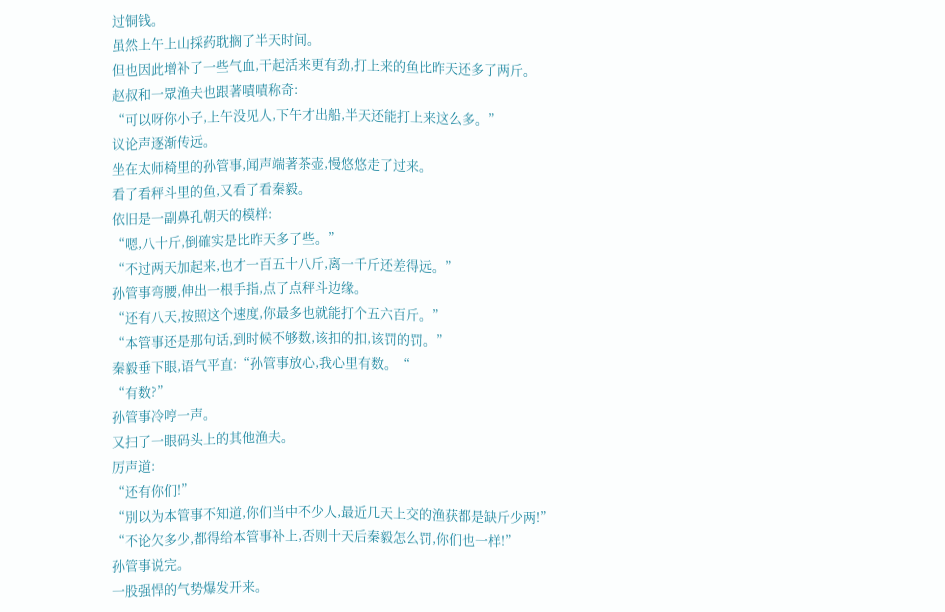过铜钱。
虽然上午上山採药耽搁了半天时间。
但也因此增补了一些气血,干起活来更有劲,打上来的鱼比昨天还多了两斤。
赵叔和一眾渔夫也跟著嘖嘖称奇:
“可以呀你小子,上午没见人,下午才出船,半天还能打上来这么多。”
议论声逐渐传远。
坐在太师椅里的孙管事,闻声端著茶壶,慢悠悠走了过来。
看了看秤斗里的鱼,又看了看秦毅。
依旧是一副鼻孔朝天的模样:
“嗯,八十斤,倒確实是比昨天多了些。”
“不过两天加起来,也才一百五十八斤,离一千斤还差得远。”
孙管事弯腰,伸出一根手指,点了点秤斗边缘。
“还有八天,按照这个速度,你最多也就能打个五六百斤。”
“本管事还是那句话,到时候不够数,该扣的扣,该罚的罚。”
秦毅垂下眼,语气平直:“孙管事放心,我心里有数。“
“有数?”
孙管事冷哼一声。
又扫了一眼码头上的其他渔夫。
厉声道:
“还有你们!”
“別以为本管事不知道,你们当中不少人,最近几天上交的渔获都是缺斤少两!”
“不论欠多少,都得给本管事补上,否则十天后秦毅怎么罚,你们也一样!”
孙管事说完。
一股强悍的气势爆发开来。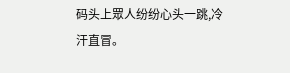码头上眾人纷纷心头一跳,冷汗直冒。